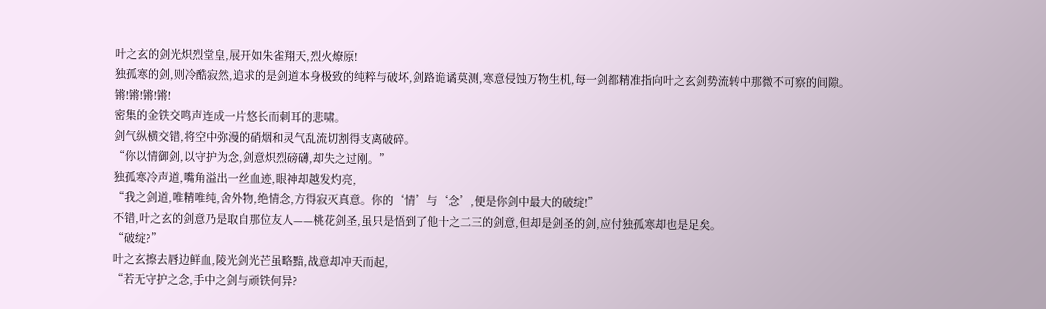叶之玄的剑光炽烈堂皇,展开如朱雀翔天,烈火燎原!
独孤寒的剑,则冷酷寂然,追求的是剑道本身极致的纯粹与破坏,剑路诡谲莫测,寒意侵蚀万物生机,每一剑都精准指向叶之玄剑势流转中那微不可察的间隙。
锵!锵!锵!锵!
密集的金铁交鸣声连成一片悠长而刺耳的悲啸。
剑气纵横交错,将空中弥漫的硝烟和灵气乱流切割得支离破碎。
“你以情御剑,以守护为念,剑意炽烈磅礴,却失之过刚。”
独孤寒冷声道,嘴角溢出一丝血迹,眼神却越发灼亮,
“我之剑道,唯精唯纯,舍外物,绝情念,方得寂灭真意。你的‘情’与‘念’,便是你剑中最大的破绽!”
不错,叶之玄的剑意乃是取自那位友人——桃花剑圣,虽只是悟到了他十之二三的剑意,但却是剑圣的剑,应付独孤寒却也是足矣。
“破绽?”
叶之玄擦去唇边鲜血,陵光剑光芒虽略黯,战意却冲天而起,
“若无守护之念,手中之剑与顽铁何异?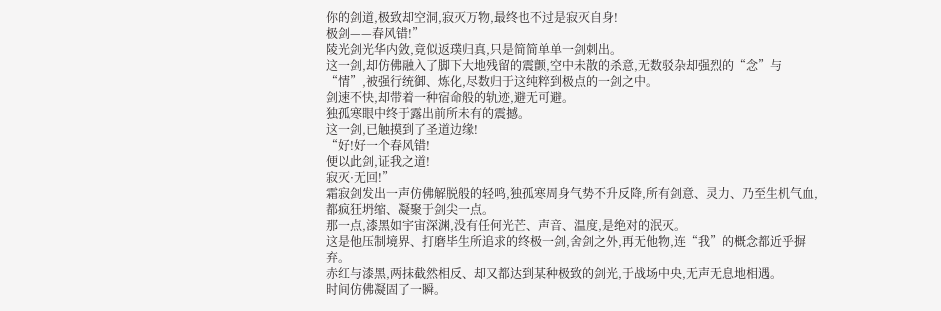你的剑道,极致却空洞,寂灭万物,最终也不过是寂灭自身!
极剑——春风错!”
陵光剑光华内敛,竟似返璞归真,只是简简单单一剑刺出。
这一剑,却仿佛融入了脚下大地残留的震颤,空中未散的杀意,无数驳杂却强烈的“念”与“情”,被强行统御、炼化,尽数归于这纯粹到极点的一剑之中。
剑速不快,却带着一种宿命般的轨迹,避无可避。
独孤寒眼中终于露出前所未有的震撼。
这一剑,已触摸到了圣道边缘!
“好!好一个春风错!
便以此剑,证我之道!
寂灭·无回!”
霜寂剑发出一声仿佛解脱般的轻鸣,独孤寒周身气势不升反降,所有剑意、灵力、乃至生机气血,都疯狂坍缩、凝聚于剑尖一点。
那一点,漆黑如宇宙深渊,没有任何光芒、声音、温度,是绝对的泯灭。
这是他压制境界、打磨毕生所追求的终极一剑,舍剑之外,再无他物,连“我”的概念都近乎摒弃。
赤红与漆黑,两抹截然相反、却又都达到某种极致的剑光,于战场中央,无声无息地相遇。
时间仿佛凝固了一瞬。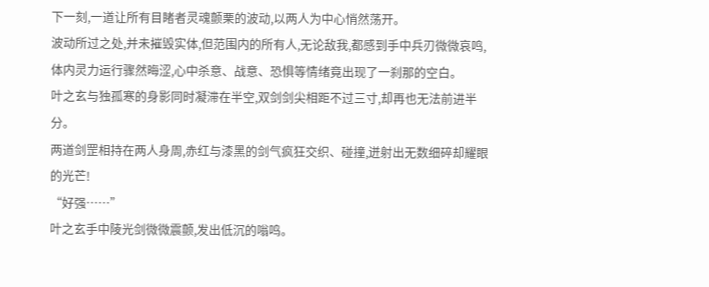下一刻,一道让所有目睹者灵魂颤栗的波动,以两人为中心悄然荡开。
波动所过之处,并未摧毁实体,但范围内的所有人,无论敌我,都感到手中兵刃微微哀鸣,体内灵力运行骤然晦涩,心中杀意、战意、恐惧等情绪竟出现了一刹那的空白。
叶之玄与独孤寒的身影同时凝滞在半空,双剑剑尖相距不过三寸,却再也无法前进半分。
两道剑罡相持在两人身周,赤红与漆黑的剑气疯狂交织、碰撞,迸射出无数细碎却耀眼的光芒!
“好强……”
叶之玄手中陵光剑微微震颤,发出低沉的嗡鸣。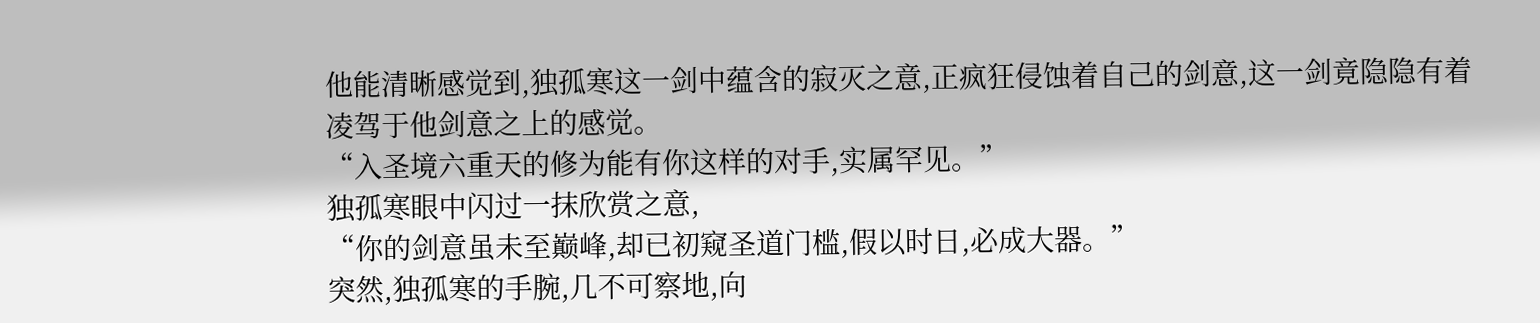他能清晰感觉到,独孤寒这一剑中蕴含的寂灭之意,正疯狂侵蚀着自己的剑意,这一剑竟隐隐有着凌驾于他剑意之上的感觉。
“入圣境六重天的修为能有你这样的对手,实属罕见。”
独孤寒眼中闪过一抹欣赏之意,
“你的剑意虽未至巅峰,却已初窥圣道门槛,假以时日,必成大器。”
突然,独孤寒的手腕,几不可察地,向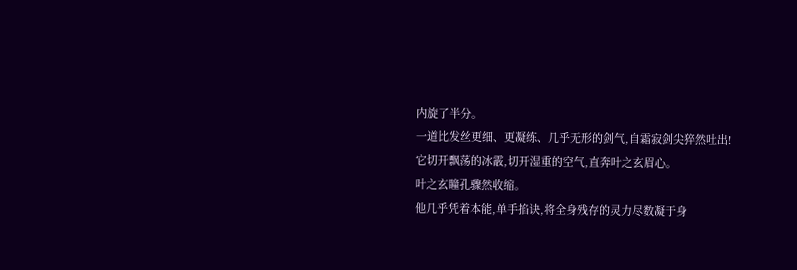内旋了半分。
一道比发丝更细、更凝练、几乎无形的剑气,自霜寂剑尖猝然吐出!
它切开飘荡的冰霰,切开湿重的空气,直奔叶之玄眉心。
叶之玄瞳孔骤然收缩。
他几乎凭着本能,单手掐诀,将全身残存的灵力尽数凝于身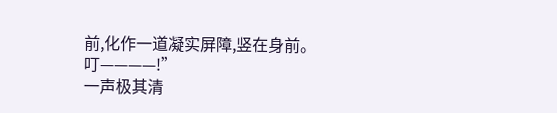前,化作一道凝实屏障,竖在身前。
叮————!”
一声极其清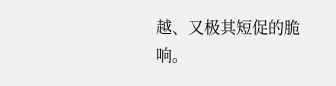越、又极其短促的脆响。